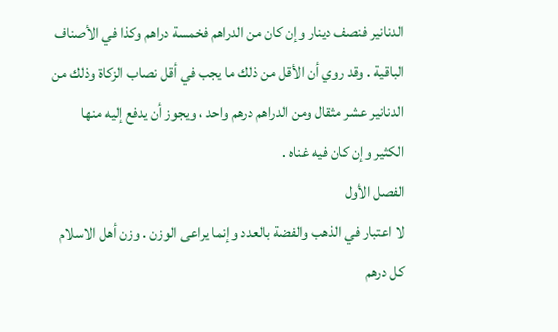الدنانير فنصف دينار وإن كان من الدراهم فخمسة دراهم وكذا في الأصناف
الباقية . وقد روي أن الأقل من ذلك ما يجب في أقل نصاب الزكاة وذلك من
الدنانير عشر مثقال ومن الدراهم درهم واحد ، ويجوز أن يدفع إليه منها
الكثير وإن كان فيه غناه .
الفصل الأول
لا اعتبار في الذهب والفضة بالعدد وإنما يراعى الوزن . وزن أهل الاسلام
كل درهم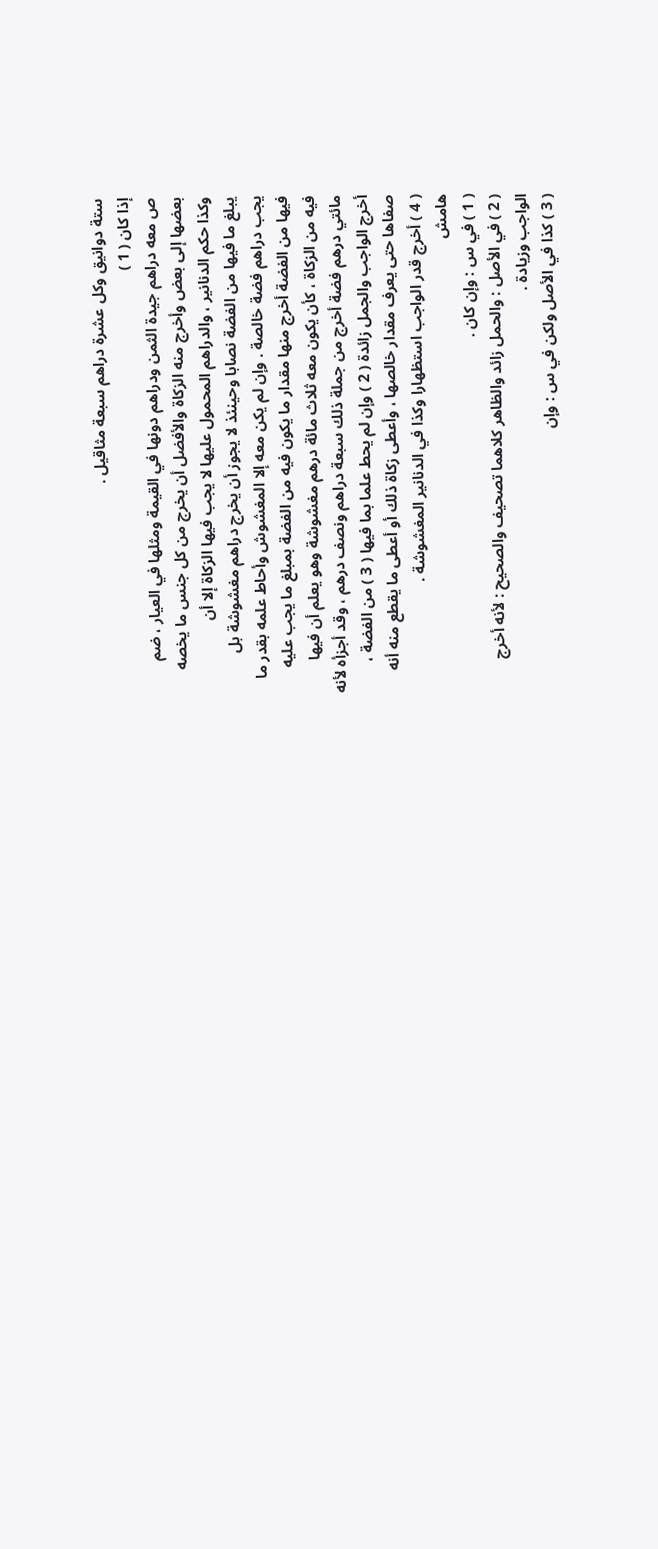ستة دوانيق وكل عشرة دراهم سبعة مثاقيل .
إذا كان ( 1 )
ص معه دراهم جيدة الثمن ودراهم دونها في القيمة ومثلها في العيار ، ضم
بعضها إلى بعض وأخرج منه الزكاة والأفضل أن يخرج من كل جنس ما يخصه
وكذا حكم الدنانير ، والدراهم المحمول عليها لا يجب فيها الزكاة إلا أن
يبلغ ما فيها من الفضة نصابا وحينئذ لا يجوز أن يخرج دراهم مغشوشة بل
يجب دراهم فضة خالصة . وإن لم يكن معه إلا المغشوش وأحاط علمه بقدر ما
فيها من الفضة أخرج منها مقدار ما يكون فيه من الفضة بمبلغ ما يجب عليه
فيه من الزكاة ، كأن يكون معه ثلاث مائة درهم مغشوشة وهو يعلم أن فيها
مائتي درهم فضة أخرج من جملة ذلك سبعة دراهم ونصف درهم ، وقد أجزأه لأنه
أخرج الواجب والجمل زائدة ( 2 ) وإن لم يحط علما بما فيها ( 3 ) من الفضة ،
صفاها حتى يعرف مقدار خالصها ، وأعطى زكاة ذلك أو أعطى ما يقطع منه أنه
( 4 ) أخرج قدر الواجب استظهارا وكذا في الدنانير المغشوشة .
هامش
( 1 ) في س : وإن كان .
( 2 ) في الأصل : والحمل زائد والظاهر كلاهما تصحيف والصحيح : لأنه أخرج
الواجب وزيادة .
( 3 ) كذا في الأصل ولكن في س : وإن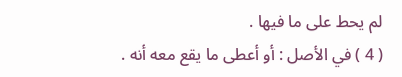لم يحط على ما فيها .
( 4 ) في الأصل : أو أعطى ما يقع معه أنه .